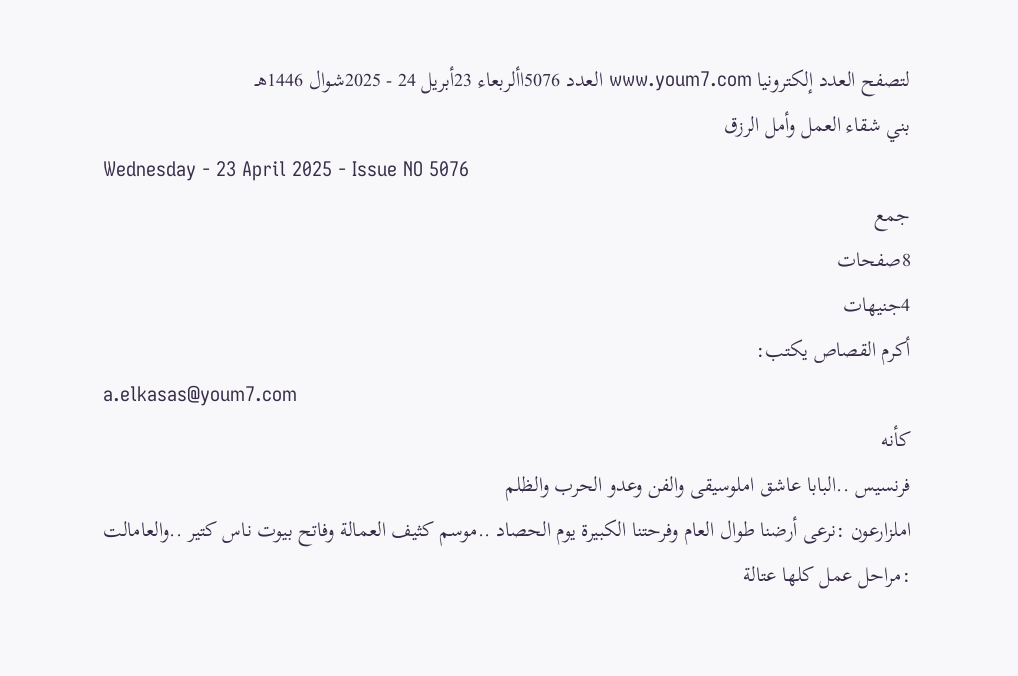لتصفح العدد إلكترونيا www.youm7.com العدد 5076األربعاء 23أبريل 24 - 2025شوال 1446هـ
بني شقاء العمل وأمل الرزق
Wednesday - 23 April 2025 - Issue NO 5076
جمع
8صفحات
4جنيهات
أكرم القصاص يكتب:
a.elkasas@youm7.com
كأنه
فرنسيس ..البابا عاشق املوسيقى والفن وعدو الحرب والظلم
املزارعون :نرعى أرضنا طوال العام وفرحتنا الكبيرة يوم الحصاد ..موسم كثيف العمالة وفاتح بيوت ناس كتير ..والعامالت :مراحل عمل كلها عتالة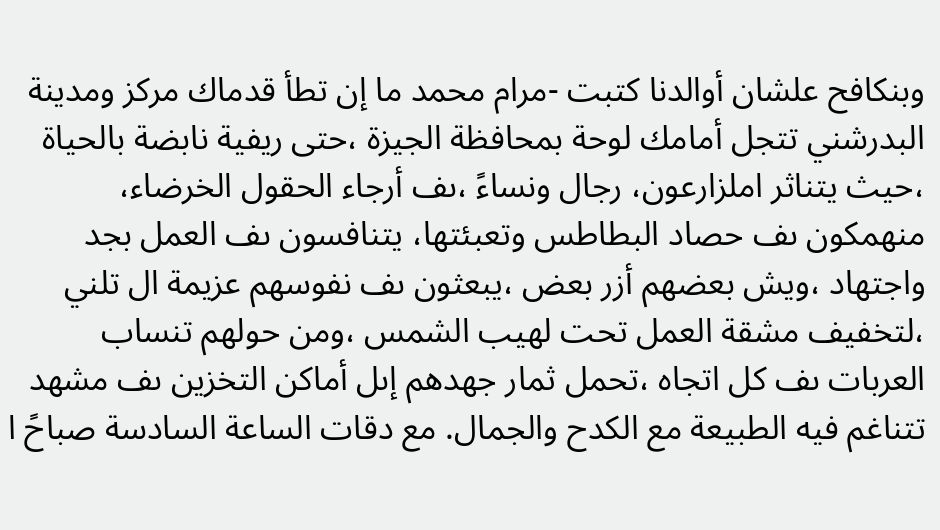وبنكافح علشان أوالدنا كتبت -مرام محمد ما إن تطأ قدماك مركز ومدينة البدرشني تتجل أمامك لوحة بمحافظة الجيزة ،حتى ريفية نابضة بالحياة ،حيث يتناثر املزارعون، رجال ونساءً ،ىف أرجاء الحقول الخرضاء، منهمكون ىف حصاد البطاطس وتعبئتها، يتنافسون ىف العمل بجد واجتهاد ،ويش بعضهم أزر بعض ،يبعثون ىف نفوسهم عزيمة ال تلني ،لتخفيف مشقة العمل تحت لهيب الشمس ،ومن حولهم تنساب العربات ىف كل اتجاه ،تحمل ثمار جهدهم إىل أماكن التخزين ىف مشهد تتناغم فيه الطبيعة مع الكدح والجمال. مع دقات الساعة السادسة صباحً ا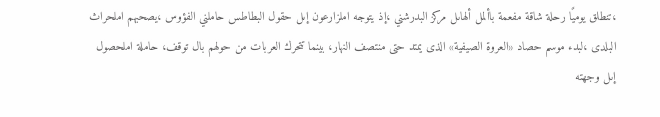،تنطلق يوميًا رحلة شاقة مفعمة باألمل ألهاىل مركز البدرشني ،إذ يتوجه املزارعون إىل حقول البطاطس حاملني الفؤوس ،يصحبهم املحراث البلدى ،لبدء موسم حصاد «العروة الصيفية» الذى يمتد حتى منتصف النهار، بينما تتحرك العربات من حولهم بال توقف، حاملة املحصول إىل وجهته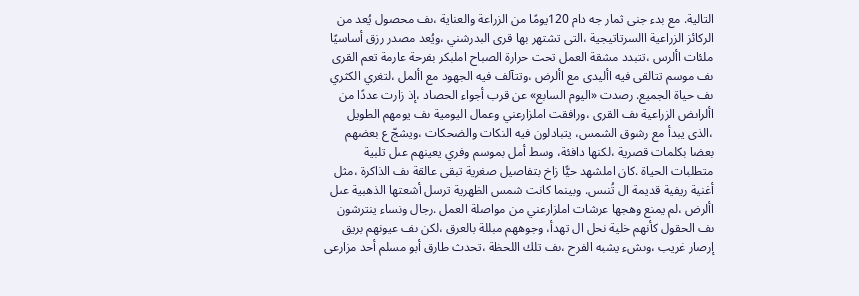التالية. مع بدء جنى ثمار جه دام 120يومًا من الزراعة والعناية ،ىف محصول يُعد من الركائز الزراعية االسرتاتيجية ،التى تشتهر بها قرى البدرشني ،ويُعد مصدر رزق أساسيًا ملئات األرس ،تتبدد مشقة العمل تحت حرارة الصباح املبكر بفرحة عارمة تعم القرى ىف موسم تتالقى فيه األيدى مع األرض ،وتتآلف فيه الجهود مع األمل ،لتغري الكثري ىف حياة الجميع. رصدت «اليوم السابع» عن قرب أجواء الحصاد ،إذ زارت عددًا من األراىض الزراعية ىف القرى ،ورافقت املزارعني وعمال اليومية ىف يومهم الطويل ،الذى يبدأ مع رشوق الشمس، يتبادلون فيه النكات والضحكات ،ويشجّ ع بعضهم بعضا بكلمات قصرية ،لكنها دافئة، وسط أمل بموسم وفري يعينهم عىل تلبية متطلبات الحياة .كان املشهد حيًّا زاخ بتفاصيل صغرية تبقى عالقة ىف الذاكرة ،مثل أغنية ريفية قديمة ال تُنىس. وبينما كانت شمس الظهرية ترسل أشعتها الذهبية عىل األرض ،لم يمنع وهجها عرشات املزارعني من مواصلة العمل .رجال ونساء ينترشون ىف الحقول كأنهم خلية نحل ال تهدأ، وجوههم مبللة بالعرق ،لكن ىف عيونهم بريق إرصار غريب ،وىشء يشبه الفرح ،ىف تلك اللحظة ،تحدث طارق أبو مسلم أحد مزارعى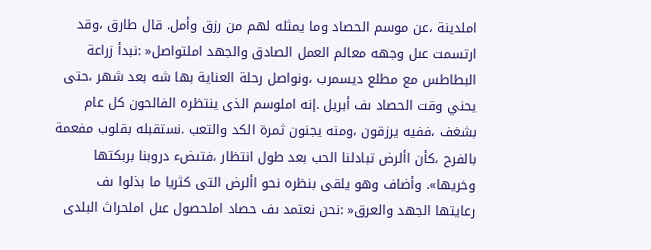املدينة ،عن موسم الحصاد وما يمثله لهم من رزق وأمل. قال طارق ،وقد ارتسمت عىل وجهه معالم العمل الصادق والجهد املتواصل« :نبدأ زراعة البطاطس مع مطلع ديسمرب ،ونواصل رحلة العناية بها شه بعد شهر ،حتى يحني وقت الحصاد ىف أبريل .إنه املوسم الذى ينتظره الفالحون كل عام بشغف ،ففيه يرزقون ،ومنه يجنون ثمرة الكد والتعب .نستقبله بقلوب مفعمة بالفرح ،كأن األرض تبادلنا الحب بعد طول انتظار ،فتىضء دروبنا بربكتها وخريها». وأضاف وهو يلقى بنظره نحو األرض التى كثريا ما بذلوا ىف رعايتها الجهد والعرق« :نحن نعتمد ىف حصاد املحصول عىل املحراث البلدى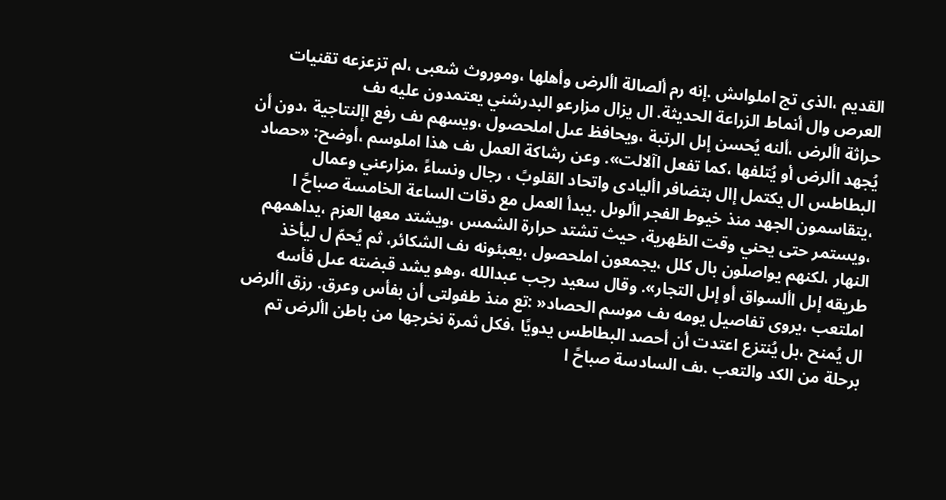القديم ،الذى تج املواىش .إنه رم ألصالة األرض وأهلها ،وموروث شعبى ،لم تزعزعه تقنيات العرص وال أنماط الزراعة الحديثة. ال يزال مزارعو البدرشني يعتمدون عليه ىف
حراثة األرض ،ألنه يُحسن إىل الرتبة ،ويحافظ عىل املحصول ،ويسهم ىف رفع اإلنتاجية ،دون أن يُجهد األرض أو يُتلفها ،كما تفعل اآلالت». وعن رشاكة العمل ىف هذا املوسم ،أوضح: «حصاد البطاطس ال يكتمل إال بتضافر األيادى واتحاد القلوبً ، رجال ونساءً ،مزارعني وعمال ،يتقاسمون الجهد منذ خيوط الفجر األوىل .يبدأ العمل مع دقات الساعة الخامسة صباحً ا ،ويستمر حتى يحني وقت الظهرية، حيث تشتد حرارة الشمس ،ويشتد معها العزم ،يداهمهم النهار ،لكنهم يواصلون بال كلل ،يجمعون املحصول ،يعبئونه ىف الشكائر، ثم يُحمّ ل ليأخذ طريقه إىل األسواق أو إىل التجار». وقال سعيد رجب عبدالله ،وهو يشد قبضته عىل فأسه املتعب ،يروى تفاصيل يومه ىف موسم الحصاد« :تع منذ طفولتى أن بفأس وعرق. رزق األرض ال يُمنح ،بل يُنتزع اعتدت أن أحصد البطاطس يدويًا ،فكل ثمرة نخرجها من باطن األرض تم برحلة من الكد والتعب .ىف السادسة صباحً ا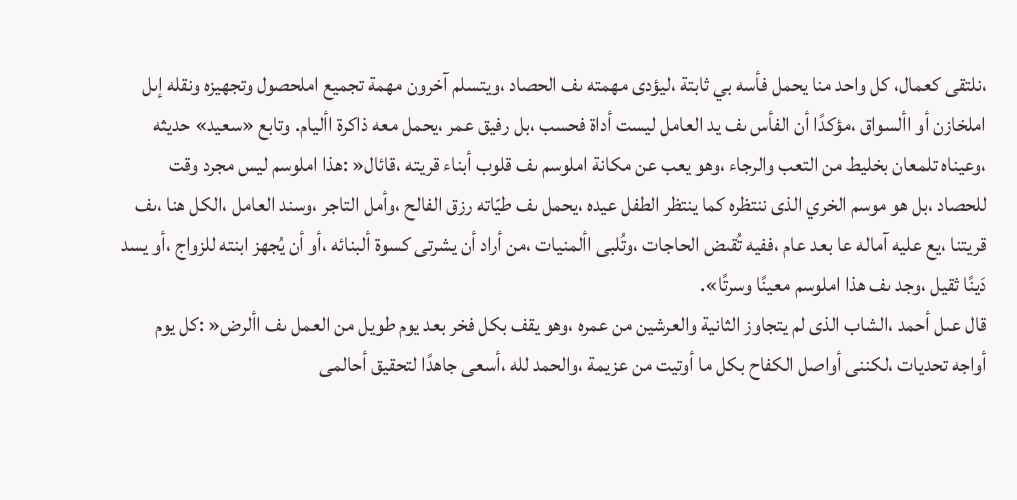،نلتقى كعمال، كل واحد منا يحمل فأسه بي ثابتة ،ليؤدى مهمته ىف الحصاد ،ويتسلم آخرون مهمة تجميع املحصول وتجهيزه ونقله إىل املخازن أو األسواق ،مؤكدًا أن الفأس ىف يد العامل ليست أداة فحسب ،بل رفيق عمر ،يحمل معه ذاكرة األيام. وتابع «سعيد» حديثه ،وعيناه تلمعان بخليط من التعب والرجاء ،وهو يعب عن مكانة املوسم ىف قلوب أبناء قريته ،قائال« :هذا املوسم ليس مجرد وقت للحصاد ،بل هو موسم الخري الذى ننتظره كما ينتظر الطفل عيده ،يحمل ىف طيّاته رزق الفالح ،وأمل التاجر ،وسند العامل ،الكل هنا ،ىف قريتنا ،يع عليه آماله عا بعد عام ،ففيه تُقىض الحاجات ،وتُلبى األمنيات ،من أراد أن يشرتى كسوة ألبنائه ،أو أن يُجهز ابنته للزواج ،أو يسد دَينًا ثقيل ،وجد ىف هذا املوسم معينًا وسرتًا».
قال عىل أحمد ،الشاب الذى لم يتجاوز الثانية والعرشين من عمره ،وهو يقف بكل فخر بعد يوم طويل من العمل ىف األرض« :كل يوم أواجه تحديات ،لكننى أواصل الكفاح بكل ما أوتيت من عزيمة ،والحمد لله ،أسعى جاهدًا لتحقيق أحالمى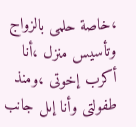،خاصة حلمى بالزواج وتأسيس منزل ،أنا أكرب إخوتى ،ومنذ طفولتى وأنا إىل جانب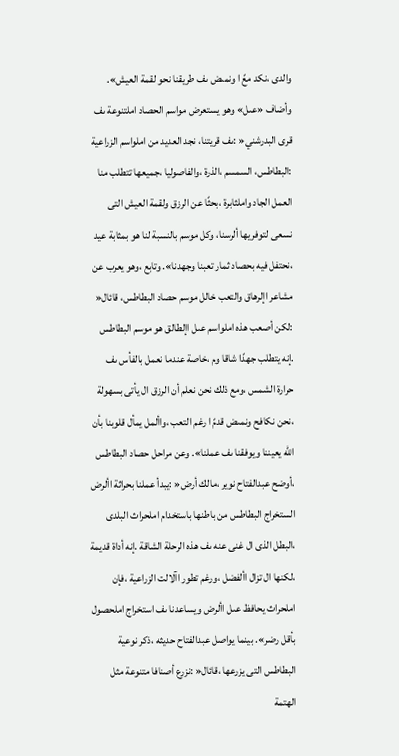والدى ،نكد معً ا ونمىض ىف طريقنا نحو لقمة العيش». وأضاف «عىل» وهو يستعرض مواسم الحصاد املتنوعة ىف قرى البدرشني« :ىف قريتنا، نجد العديد من املواسم الزراعية :البطاطس، السمسم ،الذرة ،والفاصوليا ،جميعها تتطلب منا العمل الجاد واملثابرة ،بحثًا عن الرزق ولقمة العيش التى نسعى لتوفريها ألرسنا، وكل موسم بالنسبة لنا هو بمثابة عيد ،نحتفل فيه بحصاد ثمار تعبنا وجهدنا». وتابع ،وهو يعرب عن مشاعر اإلرهاق والتعب خالل موسم حصاد البطاطس، قائال« :لكن أصعب هذه املواسم عىل اإلطالق هو موسم البطاطس .إنه يتطلب جهدًا شاقا وم ،خاصة عندما نعمل بالفأس ىف حرارة الشمس ،ومع ذلك نحن نعلم أن الرزق ال يأتى بسهولة ،نحن نكافح ونمىض قدمً ا رغم التعب ،واألمل يمأل قلوبنا بأن الله يعيننا ويوفقنا ىف عملنا». وعن مراحل حصاد البطاطس ،أوضح عبدالفتاح نوير ،مالك أرض« :يبدأ عملنا بحراثة األرض الستخراج البطاطس من باطنها باستخدام املحراث البلدى ،البطل الذى ال غنى عنه ىف هذه الرحلة الشاقة .إنه أداة قديمة ،لكنها ال تزال األفضل ،ورغم تطور اآلالت الزراعية ،فإن املحراث يحافظ عىل األرض ويساعدنا ىف استخراج املحصول بأقل رضر». بينما يواصل عبدالفتاح حديثه ،ذكر نوعية البطاطس التى يزرعها ،قائال« :نزرع أصنافا متنوعة مثل الهتمة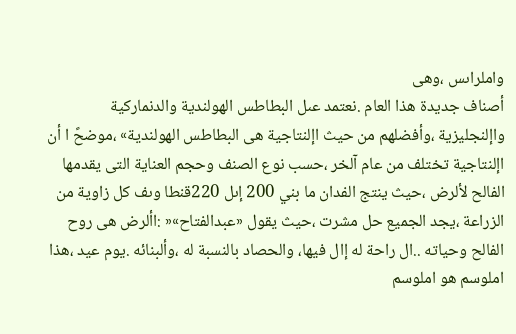واملراىس ،وهى
أصناف جديدة هذا العام .نعتمد عىل البطاطس الهولندية والدنماركية واإلنجليزية ،وأفضلهم من حيث اإلنتاجية هى البطاطس الهولندية» ،موضحً ا أن اإلنتاجية تختلف من عام آلخر ،حسب نوع الصنف وحجم العناية التى يقدمها الفالح لألرض ،حيث ينتج الفدان ما بني 200 إىل 220قنطا وىف كل زاوية من الزراعة ،يجد الجميع حل مشرت ،حيث يقول «عبدالفتاح»« :األرض هى روح الفالح وحياته ..ال راحة له إال فيها، والحصاد بالنسبة له ،وألبنائه .يوم عيد ،هذا املوسم هو املوسم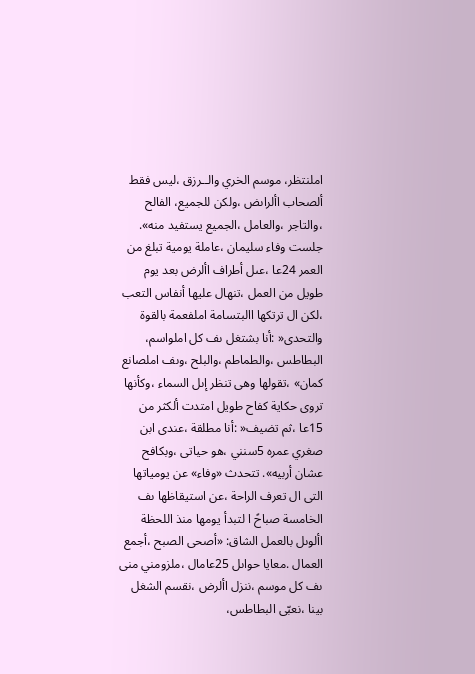املنتظر، موسم الخري والــرزق ،ليس فقط ألصحاب األراىض ،ولكن للجميع، الفالح ،والتاجر ،والعامل ،الجميع يستفيد منه». جلست وفاء سليمان ،عاملة يومية تبلغ من العمر 24عا ،عىل أطراف األرض بعد يوم طويل من العمل ،تنهال عليها أنفاس التعب ،لكن ال ترتكها االبتسامة املفعمة بالقوة والتحدى« :أنا بشتغل ىف كل املواسم، البطاطس ،والطماطم ،والبلح ،وىف املصانع كمان» ،تقولها وهى تنظر إىل السماء ،وكأنها تروى حكاية كفاح طويل امتدت ألكثر من 15عا ،ثم تضيف« :أنا مطلقة ،عندى ابن صغري عمره 5سنني ،هو حياتى ،وبكافح عشان أربيه». تتحدث «وفاء» عن يومياتها التى ال تعرف الراحة ،عن استيقاظها ىف الخامسة صباحً ا لتبدأ يومها منذ اللحظة األوىل بالعمل الشاق: «أصحى الصبح ،أجمع العمال .معايا حواىل 25عامال ،ملزومني منى ىف كل موسم ،ننزل األرض ،نقسم الشغل بينا ،نعبّى البطاطس،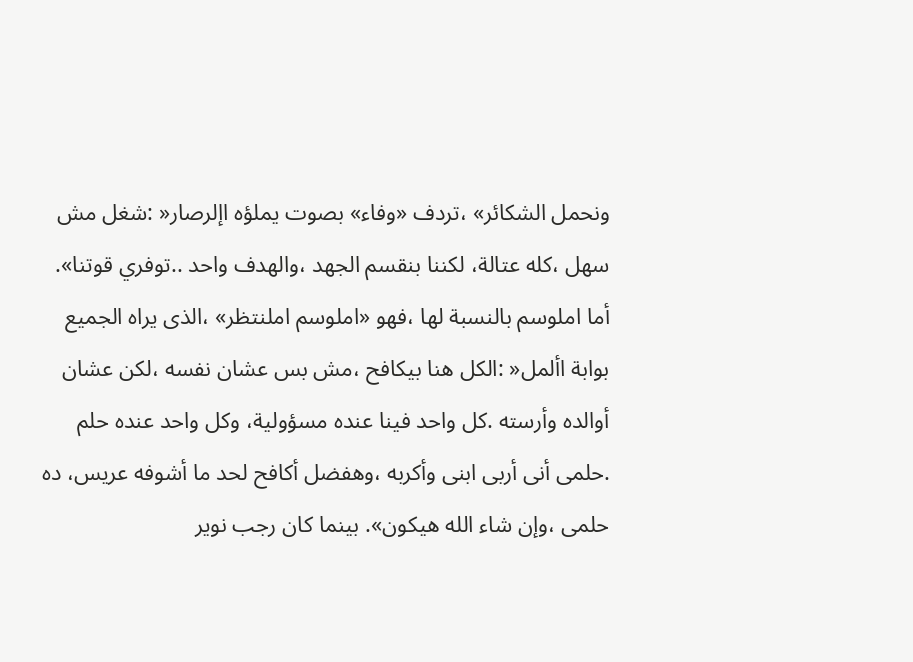ونحمل الشكائر» ،تردف «وفاء» بصوت يملؤه اإلرصار« :شغل مش سهل ،كله عتالة، لكننا بنقسم الجهد ،والهدف واحد ..توفري قوتنا». أما املوسم بالنسبة لها ،فهو «املوسم املنتظر» ،الذى يراه الجميع بوابة األمل« :الكل هنا بيكافح ،مش بس عشان نفسه ،لكن عشان أوالده وأرسته .كل واحد فينا عنده مسؤولية، وكل واحد عنده حلم .حلمى أنى أربى ابنى وأكربه ،وهفضل أكافح لحد ما أشوفه عريس، ده حلمى ،وإن شاء الله هيكون». بينما كان رجب نوير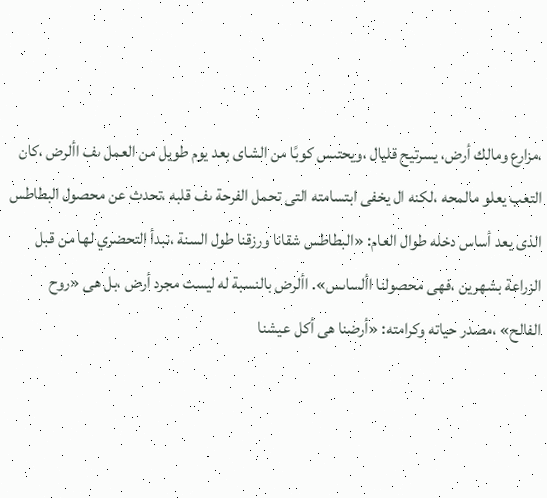،مزارع ومالك أرض، يسرتيح قليال ،ويحتىس كوبًا من الشاى بعد يوم طويل من العمل ىف األرض ،كان التعب يعلو مالمحه ،لكنه ال يخفى ابتسامته التى تحمل الفرحة ىف قلبه ،تحدث عن محصول البطاطس الذى يعد أساس دخله طوال العام: «البطاطس شقانا ورزقنا طول السنة ،نبدأ التحضري لها من قبل الزراعة بشهرين ،فهى محصولنا األساىس». األرض بالنسبة له ليست مجرد أرض ،بل هى «روح الفالح» ،مصدر حياته وكرامته: «أرضنا هى أكل عيشنا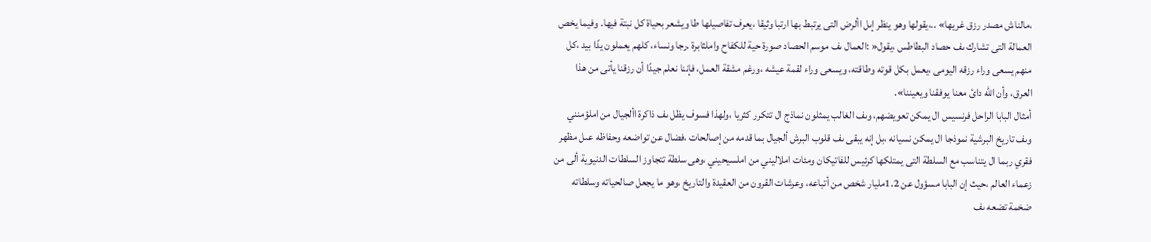،مالناش مصدر رزق غريها» ..،يقولها وهو ينظر إىل األرض التى يرتبط بها ارتبا وثيقا ،يعرف تفاصيلها طا ويشعر بحياة كل نبتة فيها. وفيما يخص العمالة التى تشارك ىف حصاد البطاطس ،يقول« :العمال ىف موسم الحصاد صورة حية للكفاح واملثابرة .رجا ونساء، كلهم يعملون يدًا بيد ،كل منهم يسعى وراء رزقه اليومى ،يعمل بكل قوته وطاقته، ويسعى وراء لقمة عيشه ،ورغم مشقة العمل، فإننا نعلم جيدًا أن رزقنا يأتى من هذا العرق، وأن الله دائ معنا يوفقنا ويعيننا».
أمثال البابا الراحل فرنسيس ال يمكن تعويضهم، وىف الغالب يمثلون نماذج ال تتكرر كثريا ،ولهذا فسوف يظل ىف ذاكرة األجيال من املؤمنني وىف تاريخ البرشية نموذجا ال يمكن نسيانه ،بل إنه يبقى ىف قلوب البرش ألجيال بما قدمه من إصالحات ،فضال عن تواضعه وحفاظه عىل مظهر فقري ربما ال يتناسب مع السلطة التى يمتلكها كرئيس للفاتيكان ومئات املاليني من املسيحيني ،وهى سلطة تتجاوز السلطات الدنيوية ألى من زعماء العالم ،حيث إن البابا مسؤول عن 1.2مليار شخص من أتباعه، وعرشات القرون من العقيدة والتاريخ ،وهو ما يجعل صالحياته وسلطاته ضخمة تضعه ىف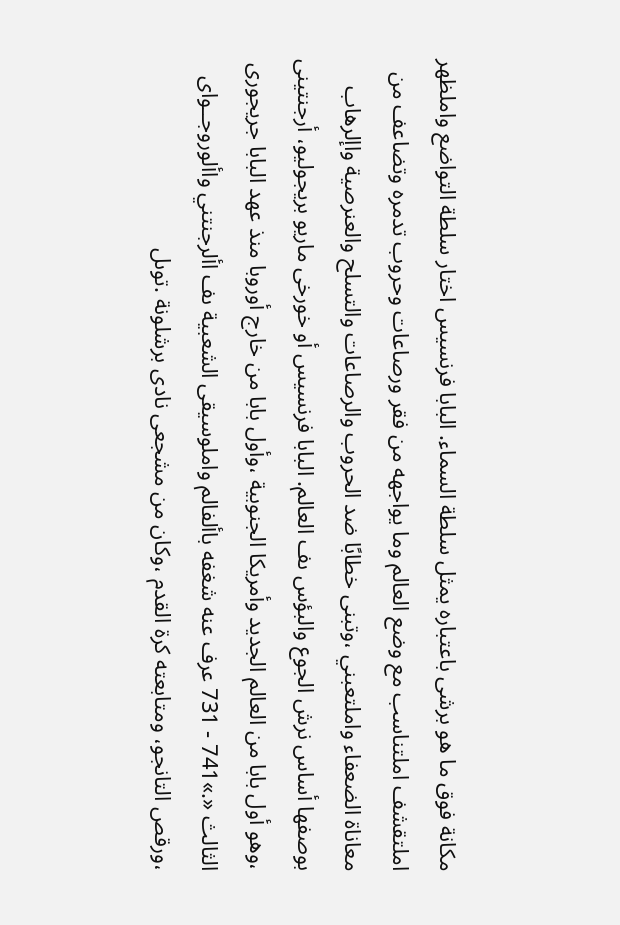مكانة فوق ما هو برشى باعتباره يمثل سلطة السماء. البابا فرنسيس اختار سلطة التواضع واملظهر املتقشف املتناسب مع وضع العالم وما يواجهه من فقر ورصاعات وحروب تدمره وتضاعف من معاناة الضعفاء واملتعبني ،وتبنى خطابًا ضد الحروب والرصاعات والتسلح والعنرصية واإلرهاب بوصفها أساس نرش الجوع والبؤس ىف العالم. البابا فرنسيس أو خورخى ماريو بريجوليو، أرجنتينى ،وهو أول بابا من العالم الجديد وأمريكا الجنوبية ،وأول بابا من خارج أوروبا منذ عهد البابا جريجورى الثالث «.»741 - 731 عرف عنه شغفه باألفالم واملوسيقى الشعبية ىف األرجنتني واألوروجــواى ،ورقص التانجو، ومتابعته كرة القدم ،وكان من مشجعى نادى برشلونة .توىل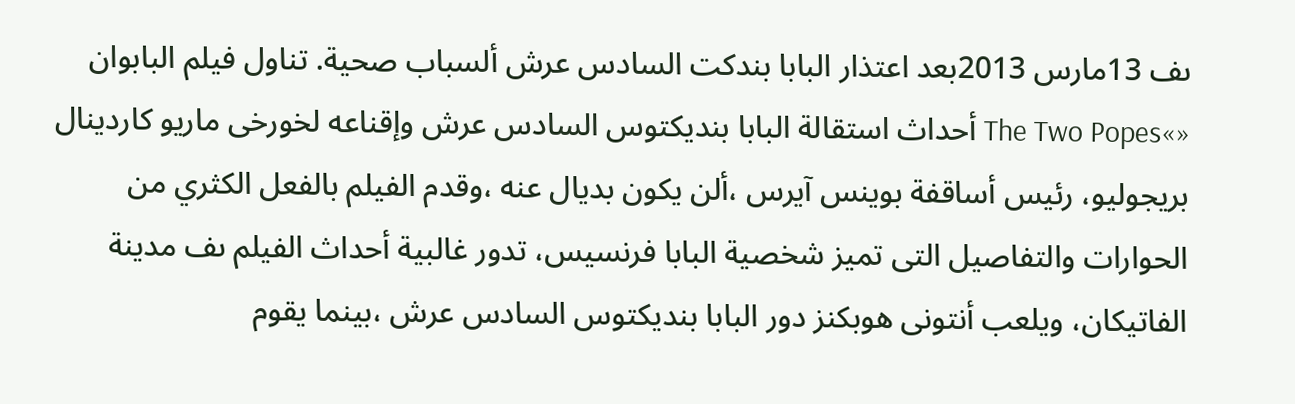ىف 13مارس 2013بعد اعتذار البابا بندكت السادس عرش ألسباب صحية. تناول فيلم البابوان «»The Two Popes أحداث استقالة البابا بنديكتوس السادس عرش وإقناعه لخورخى ماريو كاردينال بريجوليو، رئيس أساقفة بوينس آيرس ،ألن يكون بديال عنه ،وقدم الفيلم بالفعل الكثري من الحوارات والتفاصيل التى تميز شخصية البابا فرنسيس، تدور غالبية أحداث الفيلم ىف مدينة الفاتيكان، ويلعب أنتونى هوبكنز دور البابا بنديكتوس السادس عرش ،بينما يقوم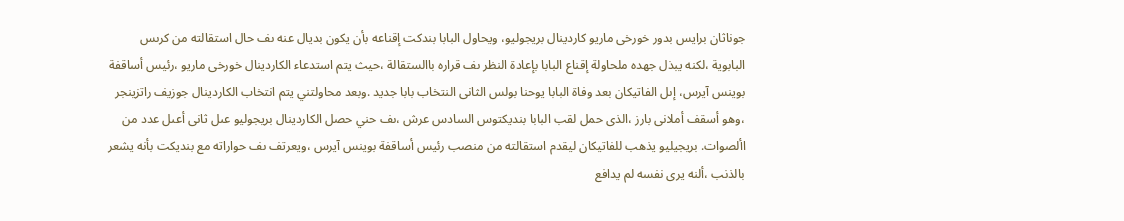جوناثان برايس بدور خورخى ماريو كاردينال بريجوليو، ويحاول البابا بندكت إقناعه بأن يكون بديال عنه ىف حال استقالته من كرىس البابوية ،لكنه يبذل جهده ملحاولة إقناع البابا بإعادة النظر ىف قراره باالستقالة ،حيث يتم استدعاء الكاردينال خورخى ماريو ،رئيس أساقفة بوينس آيرس، إىل الفاتيكان بعد وفاة البابا يوحنا بولس الثانى النتخاب بابا جديد .وبعد محاولتني يتم انتخاب الكاردينال جوزيف راتزينجر ،وهو أسقف أملانى بارز ،الذى حمل لقب البابا بنديكتوس السادس عرش ،ىف حني حصل الكاردينال بريجوليو عىل ثانى أعىل عدد من األصوات. بريجيليو يذهب للفاتيكان ليقدم استقالته من منصب رئيس أساقفة بوينس آيرس ،ويعرتف ىف حواراته مع بنديكت بأنه يشعر بالذنب ،ألنه يرى نفسه لم يدافع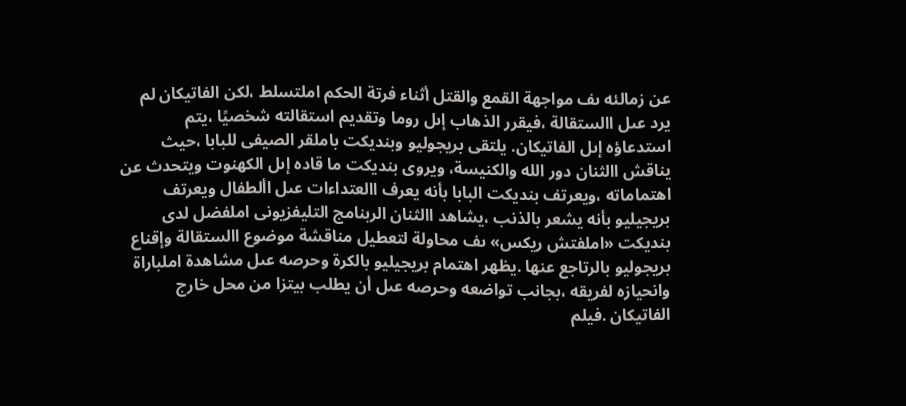عن زمالئه ىف مواجهة القمع والقتل أثناء فرتة الحكم املتسلط ،لكن الفاتيكان لم يرد عىل االستقالة ،فيقرر الذهاب إىل روما وتقديم استقالته شخصيًا ،يتم استدعاؤه إىل الفاتيكان. يلتقى بريجوليو وبنديكت باملقر الصيفى للبابا ،حيث يناقش االثنان دور الله والكنيسة، ويروى بنديكت ما قاده إىل الكهنوت ويتحدث عن اهتماماته ،ويعرتف بنديكت البابا بأنه يعرف االعتداءات عىل األطفال ويعرتف بريجيليو بأنه يشعر بالذنب ،يشاهد االثنان الربنامج التليفزيونى املفضل لدى بنديكت «املفتش ريكس» ىف محاولة لتعطيل مناقشة موضوع االستقالة وإقناع بريجوليو بالرتاجع عنها .يظهر اهتمام بريجيليو بالكرة وحرصه عىل مشاهدة املباراة وانحيازه لفريقه ،بجانب تواضعه وحرصه عىل أن يطلب بيتزا من محل خارج الفاتيكان .فيلم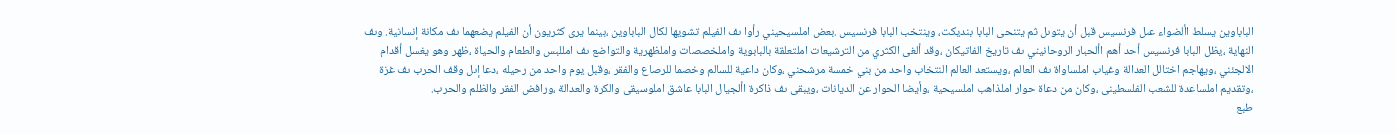الباباوين يسلط األضواء عىل فرنسيس قبل أن يتوىل ثم يتنحى البابا بنديكت، وينتخب البابا فرنسيس .بعض املسيحيني رأوا ىف الفيلم تشويها لكال الباباوين ،بينما يرى كثريون أن الفيلم يضعهما ىف مكانة إنسانية. وىف النهاية ،يظل البابا فرنسيس أحد أهم األحبار الروحانيني ىف تاريخ الفاتيكان ،وقد ألغى الكثري من الترشيعات املتعلقة بالبابوية واملخصصات واملظهرية والتواضع ىف امللبس والطعام والحياة ،ظهر وهو يغسل أقدام الالجئني ،ويهاجم اختالل العدالة وغياب املساواة ىف العالم ،ويستعد العالم النتخاب واحد من بني خمسة مرشحني ،وكان داعية للسالم وخصما للرصاع والفقر ،وقبل يوم واحد من رحيله ،دعا إىل وقف الحرب ىف غزة ،وتقديم املساعدة للشعب الفلسطينى ،وكان من دعاة حوار املذاهب املسيحية ،وأيضا الحوار عن الديانات ،ويبقى ىف ذاكرة األجيال البابا عاشق املوسيقى والكرة والعدالة ،ورافض الفقر والظلم والحرب.
طبع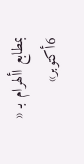بمطابع األهرام بـ « 6أكتوبر»